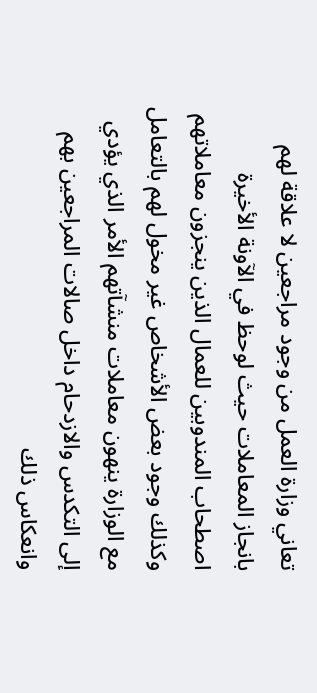تعاني وزارة العمل من وجود مراجعين لا علاقة لهم بانجاز المعاملات حيث لوحظ في الآونة الأخيرة اصطحاب المندوبين للعمال الذين ينجزون معاملاتهم وكذلك وجود بعض الأشخاص غير مخول لهم بالتعامل مع الوزارة ينهون معاملات منشآتهم الأمر الذي يؤدي إلى التكدس والازدحام داخل صالات المراجعين بهم وانعكاس ذلك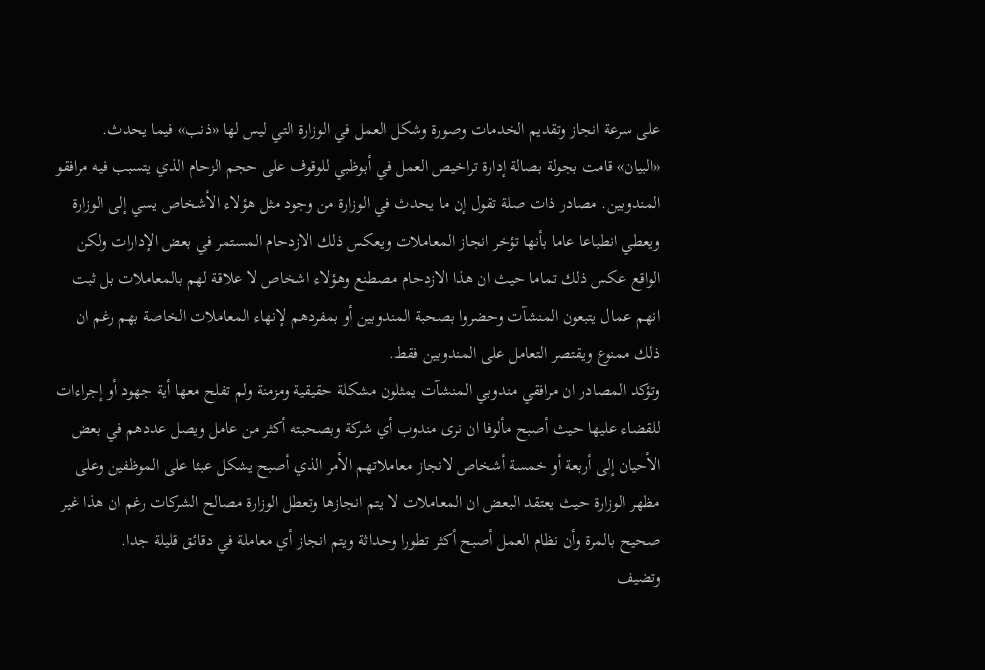على سرعة انجاز وتقديم الخدمات وصورة وشكل العمل في الوزارة التي ليس لها «ذنب» فيما يحدث.
«البيان» قامت بجولة بصالة إدارة تراخيص العمل في أبوظبي للوقوف على حجم الزحام الذي يتسبب فيه مرافقو المندوبين. مصادر ذات صلة تقول إن ما يحدث في الوزارة من وجود مثل هؤلاء الأشخاص يسي إلى الوزارة ويعطي انطباعا عاما بأنها تؤخر انجاز المعاملات ويعكس ذلك الازدحام المستمر في بعض الإدارات ولكن الواقع عكس ذلك تماما حيث ان هذا الازدحام مصطنع وهؤلاء اشخاص لا علاقة لهم بالمعاملات بل ثبت انهم عمال يتبعون المنشآت وحضروا بصحبة المندوبين أو بمفردهم لإنهاء المعاملات الخاصة بهم رغم ان ذلك ممنوع ويقتصر التعامل على المندوبين فقط.
وتؤكد المصادر ان مرافقي مندوبي المنشآت يمثلون مشكلة حقيقية ومزمنة ولم تفلح معها أية جهود أو إجراءات للقضاء عليها حيث أصبح مألوفا ان نرى مندوب أي شركة وبصحبته أكثر من عامل ويصل عددهم في بعض الأحيان إلى أربعة أو خمسة أشخاص لانجاز معاملاتهم الأمر الذي أصبح يشكل عبئا على الموظفين وعلى مظهر الوزارة حيث يعتقد البعض ان المعاملات لا يتم انجازها وتعطل الوزارة مصالح الشركات رغم ان هذا غير صحيح بالمرة وأن نظام العمل أصبح أكثر تطورا وحداثة ويتم انجاز أي معاملة في دقائق قليلة جدا.
وتضيف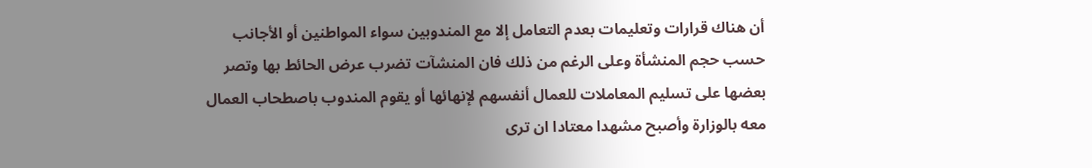أن هناك قرارات وتعليمات بعدم التعامل إلا مع المندوبين سواء المواطنين أو الأجانب حسب حجم المنشأة وعلى الرغم من ذلك فان المنشآت تضرب عرض الحائط بها وتصر بعضها على تسليم المعاملات للعمال أنفسهم لإنهائها أو يقوم المندوب باصطحاب العمال معه بالوزارة وأصبح مشهدا معتادا ان ترى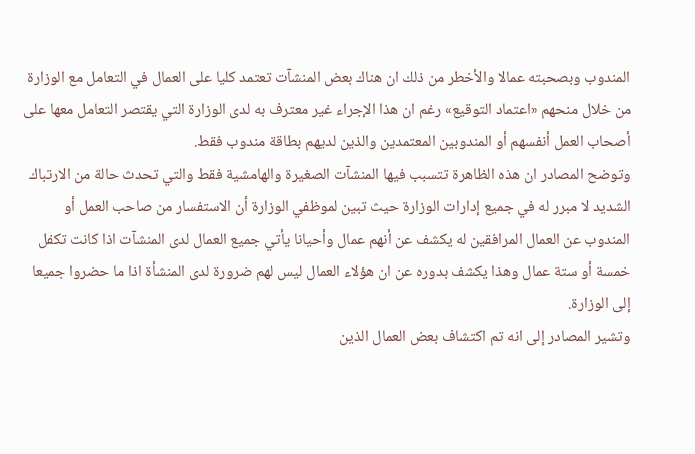المندوب وبصحبته عمالا والأخطر من ذلك ان هناك بعض المنشآت تعتمد كليا على العمال في التعامل مع الوزارة من خلال منحهم «اعتماد التوقيع» رغم ان هذا الإجراء غير معترف به لدى الوزارة التي يقتصر التعامل معها على أصحاب العمل أنفسهم أو المندوبين المعتمدين والذين لديهم بطاقة مندوب فقط.
وتوضح المصادر ان هذه الظاهرة تتسبب فيها المنشآت الصغيرة والهامشية فقط والتي تحدث حالة من الارتباك الشديد لا مبرر له في جميع إدارات الوزارة حيث تبين لموظفي الوزارة أن الاستفسار من صاحب العمل أو المندوب عن العمال المرافقين له يكشف عن أنهم عمال وأحيانا يأتي جميع العمال لدى المنشآت اذا كانت تكفل خمسة أو ستة عمال وهذا يكشف بدوره عن ان هؤلاء العمال ليس لهم ضرورة لدى المنشأة اذا ما حضروا جميعا إلى الوزارة.
وتشير المصادر إلى انه تم اكتشاف بعض العمال الذين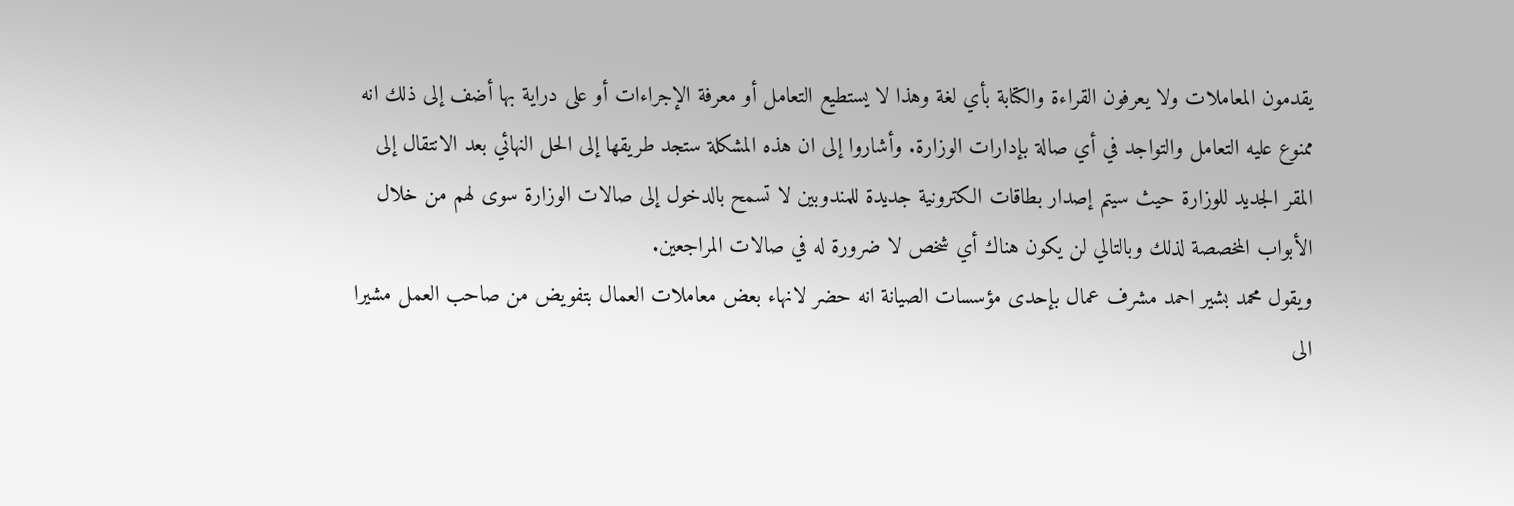يقدمون المعاملات ولا يعرفون القراءة والكتابة بأي لغة وهذا لا يستطيع التعامل أو معرفة الإجراءات أو على دراية بها أضف إلى ذلك انه ممنوع عليه التعامل والتواجد في أي صالة بإدارات الوزارة. وأشاروا إلى ان هذه المشكلة ستجد طريقها إلى الحل النهائي بعد الانتقال إلى المقر الجديد للوزارة حيث سيتم إصدار بطاقات الكترونية جديدة للمندوبين لا تسمح بالدخول إلى صالات الوزارة سوى لهم من خلال الأبواب المخصصة لذلك وبالتالي لن يكون هناك أي شخص لا ضرورة له في صالات المراجعين.
ويقول محمد بشير احمد مشرف عمال بإحدى مؤسسات الصيانة انه حضر لانهاء بعض معاملات العمال بتفويض من صاحب العمل مشيرا الى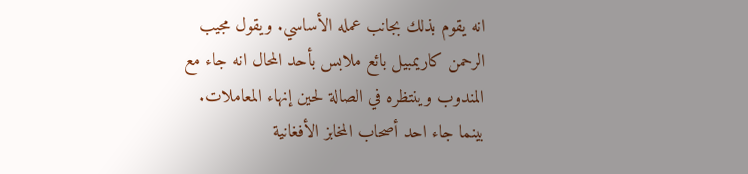انه يقوم بذلك بجانب عمله الأساسي. ويقول مجيب الرحمن كاريمبيل بائع ملابس بأحد المحال انه جاء مع المندوب وينتظره في الصالة لحين إنهاء المعاملات. بينما جاء احد أصحاب المخابز الأفغانية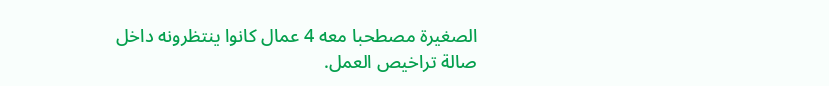الصغيرة مصطحبا معه 4 عمال كانوا ينتظرونه داخل صالة تراخيص العمل.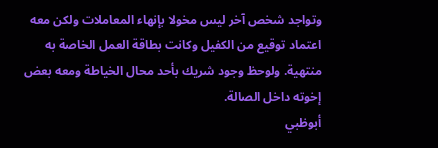وتواجد شخص آخر ليس مخولا بإنهاء المعاملات ولكن معه اعتماد توقيع من الكفيل وكانت بطاقة العمل الخاصة به منتهية. ولوحظ وجود شريك بأحد محال الخياطة ومعه بعض إخوته داخل الصالة.
أبوظبي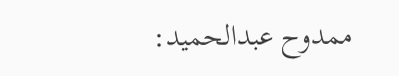ممدوح عبدالحميد: